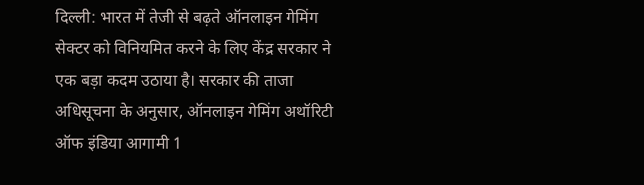दिल्ली: भारत में तेजी से बढ़ते ऑनलाइन गेमिंग सेक्टर को विनियमित करने के लिए केंद्र सरकार ने एक बड़ा कदम उठाया है। सरकार की ताजा अधिसूचना के अनुसार, ऑनलाइन गेमिंग अथॉरिटी ऑफ इंडिया आगामी 1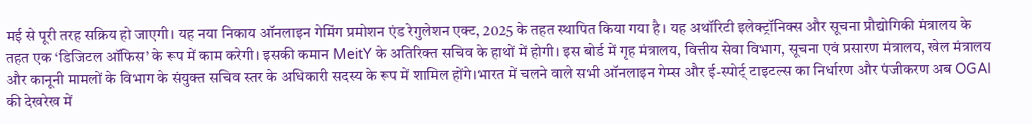मई से पूरी तरह सक्रिय हो जाएगी। यह नया निकाय ऑनलाइन गेमिंग प्रमोशन एंड रेगुलेशन एक्ट, 2025 के तहत स्थापित किया गया है। यह अथॉरिटी इलेक्ट्रॉनिक्स और सूचना प्रौद्योगिकी मंत्रालय के तहत एक ‘डिजिटल ऑफिस’ के रूप में काम करेगी। इसकी कमान MeitY के अतिरिक्त सचिव के हाथों में होगी। इस बोर्ड में गृह मंत्रालय, वित्तीय सेवा विभाग, सूचना एवं प्रसारण मंत्रालय, खेल मंत्रालय और कानूनी मामलों के विभाग के संयुक्त सचिव स्तर के अधिकारी सदस्य के रूप में शामिल होंगे।भारत में चलने वाले सभी ऑनलाइन गेम्स और ई-स्पोर्ट् टाइटल्स का निर्धारण और पंजीकरण अब OGAI की देखरेख में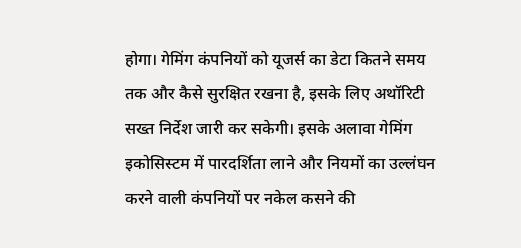होगा। गेमिंग कंपनियों को यूजर्स का डेटा कितने समय तक और कैसे सुरक्षित रखना है, इसके लिए अथॉरिटी सख्त निर्देश जारी कर सकेगी। इसके अलावा गेमिंग इकोसिस्टम में पारदर्शिता लाने और नियमों का उल्लंघन करने वाली कंपनियों पर नकेल कसने की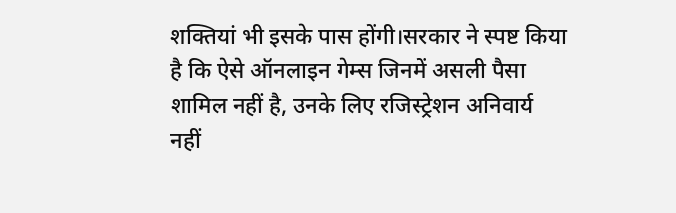शक्तियां भी इसके पास होंगी।सरकार ने स्पष्ट किया है कि ऐसे ऑनलाइन गेम्स जिनमें असली पैसा शामिल नहीं है, उनके लिए रजिस्ट्रेशन अनिवार्य नहीं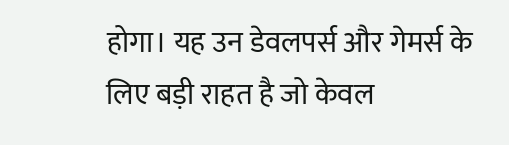होगा। यह उन डेवलपर्स और गेमर्स के लिए बड़ी राहत है जो केवल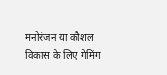मनोरंजन या कौशल विकास के लिए गेमिंग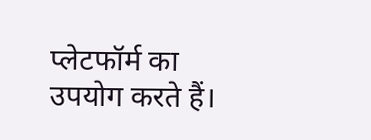प्लेटफॉर्म का उपयोग करते हैं।